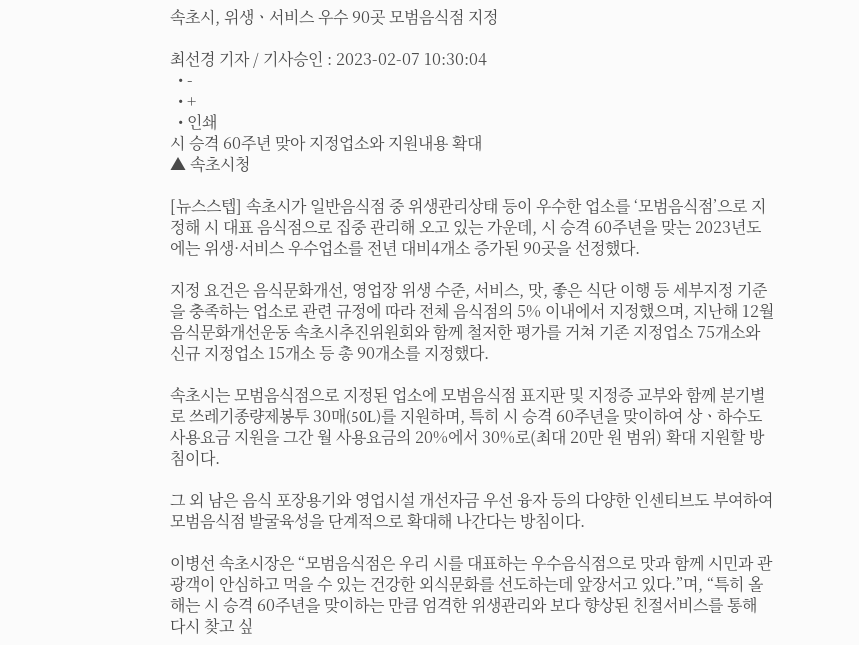속초시, 위생ㆍ서비스 우수 90곳 모범음식점 지정

최선경 기자 / 기사승인 : 2023-02-07 10:30:04
  • -
  • +
  • 인쇄
시 승격 60주년 맞아 지정업소와 지원내용 확대
▲ 속초시청

[뉴스스텝] 속초시가 일반음식점 중 위생관리상태 등이 우수한 업소를 ‘모범음식점’으로 지정해 시 대표 음식점으로 집중 관리해 오고 있는 가운데, 시 승격 60주년을 맞는 2023년도에는 위생·서비스 우수업소를 전년 대비4개소 증가된 90곳을 선정했다.

지정 요건은 음식문화개선, 영업장 위생 수준, 서비스, 맛, 좋은 식단 이행 등 세부지정 기준을 충족하는 업소로 관련 규정에 따라 전체 음식점의 5% 이내에서 지정했으며, 지난해 12월 음식문화개선운동 속초시추진위원회와 함께 철저한 평가를 거쳐 기존 지정업소 75개소와 신규 지정업소 15개소 등 총 90개소를 지정했다.

속초시는 모범음식점으로 지정된 업소에 모범음식점 표지판 및 지정증 교부와 함께 분기별로 쓰레기종량제봉투 30매(50L)를 지원하며, 특히 시 승격 60주년을 맞이하여 상ㆍ하수도사용요금 지원을 그간 월 사용요금의 20%에서 30%로(최대 20만 원 범위) 확대 지원할 방침이다.

그 외 남은 음식 포장용기와 영업시설 개선자금 우선 융자 등의 다양한 인센티브도 부여하여 모범음식점 발굴육성을 단계적으로 확대해 나간다는 방침이다.

이병선 속초시장은 “모범음식점은 우리 시를 대표하는 우수음식점으로 맛과 함께 시민과 관광객이 안심하고 먹을 수 있는 건강한 외식문화를 선도하는데 앞장서고 있다.”며, “특히 올해는 시 승격 60주년을 맞이하는 만큼 엄격한 위생관리와 보다 향상된 친절서비스를 통해 다시 찾고 싶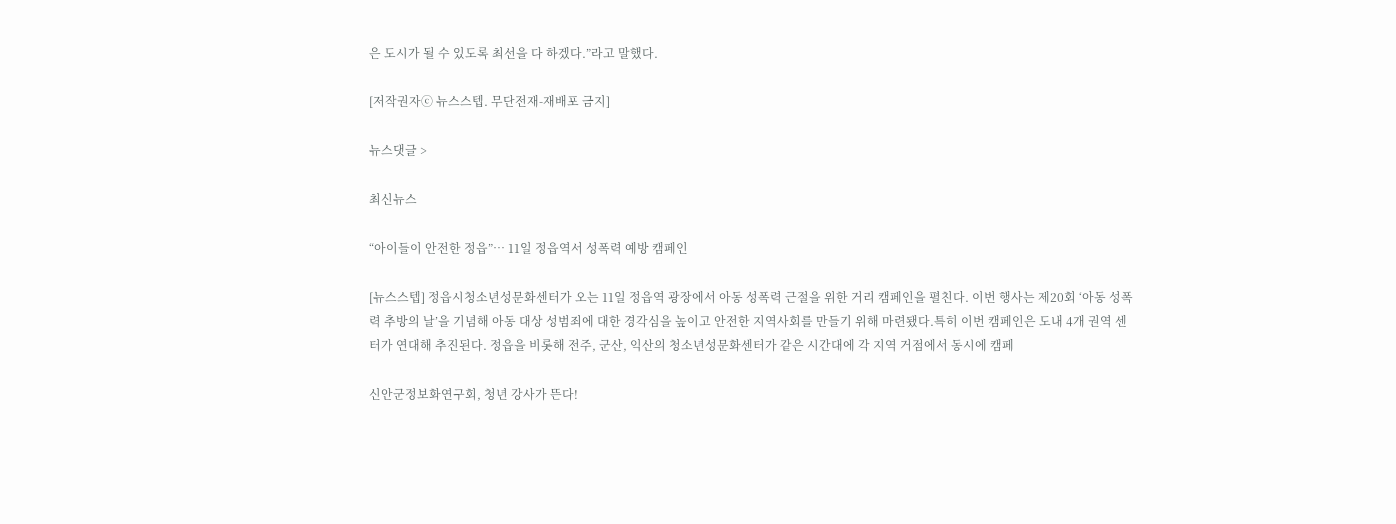은 도시가 될 수 있도록 최선을 다 하겠다.”라고 말했다.

[저작권자ⓒ 뉴스스텝. 무단전재-재배포 금지]

뉴스댓글 >

최신뉴스

“아이들이 안전한 정읍”… 11일 정읍역서 성폭력 예방 캠페인

[뉴스스텝] 정읍시청소년성문화센터가 오는 11일 정읍역 광장에서 아동 성폭력 근절을 위한 거리 캠페인을 펼친다. 이번 행사는 제20회 ‘아동 성폭력 추방의 날’을 기념해 아동 대상 성범죄에 대한 경각심을 높이고 안전한 지역사회를 만들기 위해 마련됐다.특히 이번 캠페인은 도내 4개 권역 센터가 연대해 추진된다. 정읍을 비롯해 전주, 군산, 익산의 청소년성문화센터가 같은 시간대에 각 지역 거점에서 동시에 캠페

신안군정보화연구회, 청년 강사가 뜬다!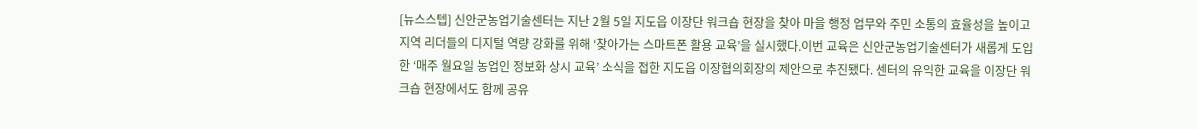[뉴스스텝] 신안군농업기술센터는 지난 2월 5일 지도읍 이장단 워크숍 현장을 찾아 마을 행정 업무와 주민 소통의 효율성을 높이고 지역 리더들의 디지털 역량 강화를 위해 ‘찾아가는 스마트폰 활용 교육’을 실시했다.이번 교육은 신안군농업기술센터가 새롭게 도입한 ‘매주 월요일 농업인 정보화 상시 교육’ 소식을 접한 지도읍 이장협의회장의 제안으로 추진됐다. 센터의 유익한 교육을 이장단 워크숍 현장에서도 함께 공유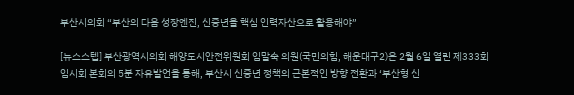부산시의회 “부산의 다음 성장엔진, 신중년을 핵심 인력자산으로 활용해야”

[뉴스스텝] 부산광역시의회 해양도시안전위원회 임말숙 의원(국민의힘, 해운대구2)은 2월 6일 열린 제333회 임시회 본회의 5분 자유발언을 통해, 부산시 신중년 정책의 근본적인 방향 전환과 ‘부산형 신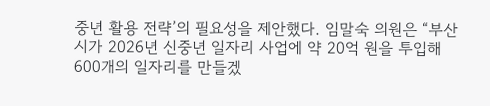중년 활용 전략’의 필요성을 제안했다. 임말숙 의원은 “부산시가 2026년 신중년 일자리 사업에 약 20억 원을 투입해 600개의 일자리를 만들겠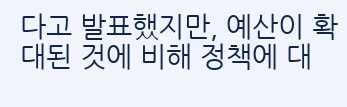다고 발표했지만, 예산이 확대된 것에 비해 정책에 대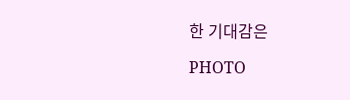한 기대감은

PHOTO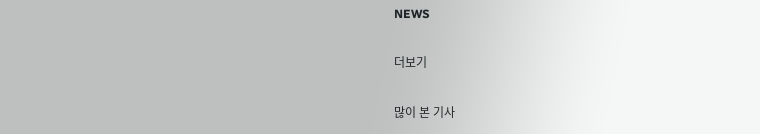NEWS

더보기

많이 본 기사